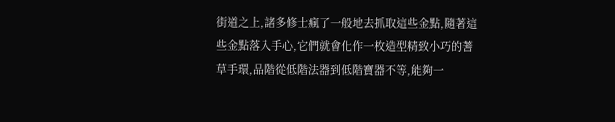街道之上,諸多修士瘋了一般地去抓取這些金點,隨著這些金點落入手心,它們就會化作一枚造型精致小巧的蓍草手環,品階從低階法器到低階寶器不等,能夠一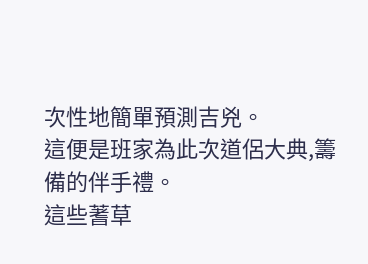次性地簡單預測吉兇。
這便是班家為此次道侶大典,籌備的伴手禮。
這些蓍草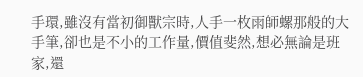手環,雖沒有當初御獸宗時,人手一枚雨師螺那般的大手筆,卻也是不小的工作量,價值斐然,想必無論是班家,還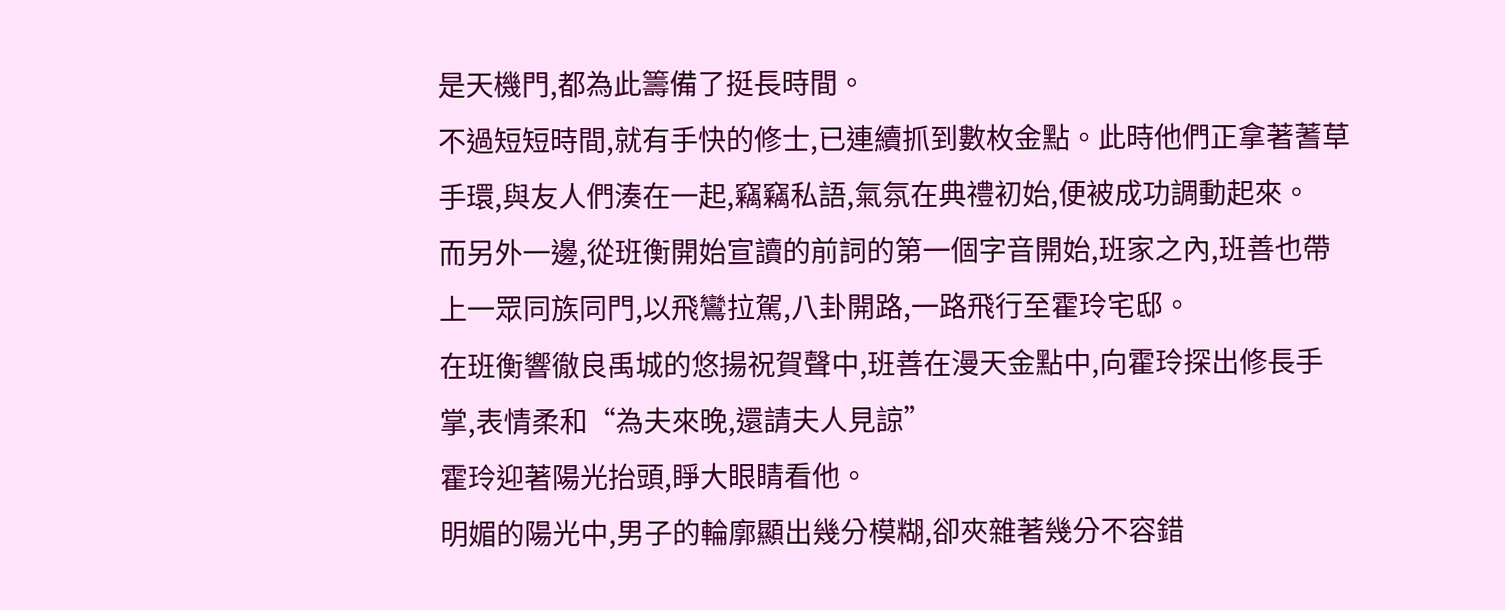是天機門,都為此籌備了挺長時間。
不過短短時間,就有手快的修士,已連續抓到數枚金點。此時他們正拿著蓍草手環,與友人們湊在一起,竊竊私語,氣氛在典禮初始,便被成功調動起來。
而另外一邊,從班衡開始宣讀的前詞的第一個字音開始,班家之內,班善也帶上一眾同族同門,以飛鸞拉駕,八卦開路,一路飛行至霍玲宅邸。
在班衡響徹良禹城的悠揚祝賀聲中,班善在漫天金點中,向霍玲探出修長手掌,表情柔和“為夫來晚,還請夫人見諒”
霍玲迎著陽光抬頭,睜大眼睛看他。
明媚的陽光中,男子的輪廓顯出幾分模糊,卻夾雜著幾分不容錯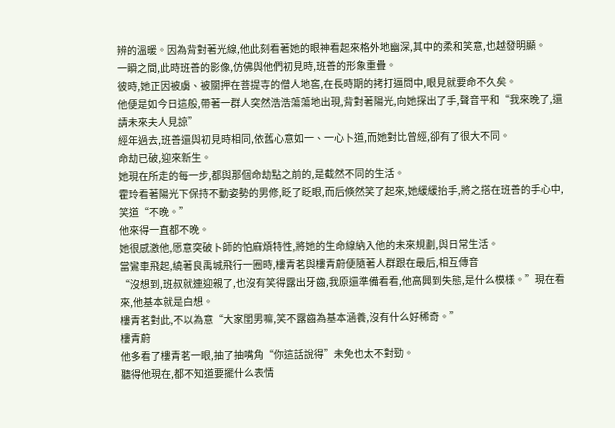辨的溫暖。因為背對著光線,他此刻看著她的眼神看起來格外地幽深,其中的柔和笑意,也越發明顯。
一瞬之間,此時班善的影像,仿佛與他們初見時,班善的形象重疊。
彼時,她正因被虜、被關押在菩提寺的僧人地窖,在長時期的拷打逼問中,眼見就要命不久矣。
他便是如今日這般,帶著一群人突然浩浩蕩蕩地出現,背對著陽光,向她探出了手,聲音平和“我來晚了,還請未來夫人見諒”
經年過去,班善還與初見時相同,依舊心意如一、一心卜道,而她對比曾經,卻有了很大不同。
命劫已破,迎來新生。
她現在所走的每一步,都與那個命劫點之前的,是截然不同的生活。
霍玲看著陽光下保持不動姿勢的男修,眨了眨眼,而后倏然笑了起來,她緩緩抬手,將之搭在班善的手心中,笑道“不晚。”
他來得一直都不晚。
她很感激他,愿意突破卜師的怕麻煩特性,將她的生命線納入他的未來規劃,與日常生活。
當鸞車飛起,繞著良禹城飛行一圈時,樓青茗與樓青蔚便隨著人群跟在最后,相互傳音
“沒想到,班叔就連迎親了,也沒有笑得露出牙齒,我原還準備看看,他高興到失態,是什么模樣。”現在看來,他基本就是白想。
樓青茗對此,不以為意“大家閨男嘛,笑不露齒為基本涵養,沒有什么好稀奇。”
樓青蔚
他多看了樓青茗一眼,抽了抽嘴角“你這話說得”未免也太不對勁。
聽得他現在,都不知道要擺什么表情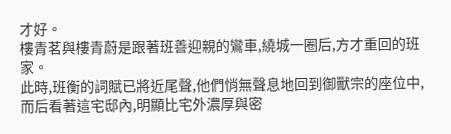才好。
樓青茗與樓青蔚是跟著班善迎親的鸞車,繞城一圈后,方才重回的班家。
此時,班衡的詞賦已將近尾聲,他們悄無聲息地回到御獸宗的座位中,而后看著這宅邸內,明顯比宅外濃厚與密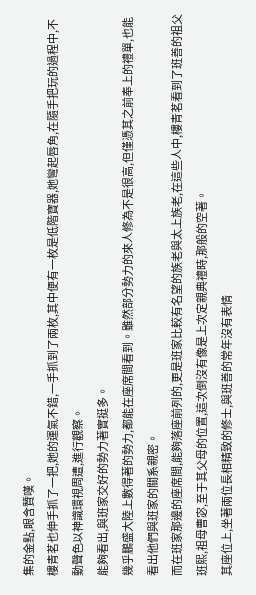集的金點,眼含贊嘆。
樓青茗也伸手抓了一把,她的運氣不錯,一手抓到了兩枚,其中便有一枚是低階寶器,她彎起唇角,在隨手把玩的過程中,不動聲色以神識環視周遭,進行觀察。
能夠看出,與班家交好的勢力著實挺多。
幾乎鵬盛大陸上數得著的勢力,都能在座席間看到。雖然部分勢力的來人修為不是很高,但僅憑其之前奉上的禮單,也能看出他們與班家的關系親密。
而在班家那邊的座席間,能夠落座前列的,更是班家比較有名望的族老與太上族老,在這些人中,樓青茗看到了班善的祖父班熙,祖母曹宓,至于其父母的位置,這次倒沒有像是上次定親典禮時,那般的空著。
其座位上,坐著兩位長相精致的修士,與班善的常年沒有表情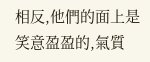相反,他們的面上是笑意盈盈的,氣質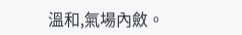溫和,氣場內斂。